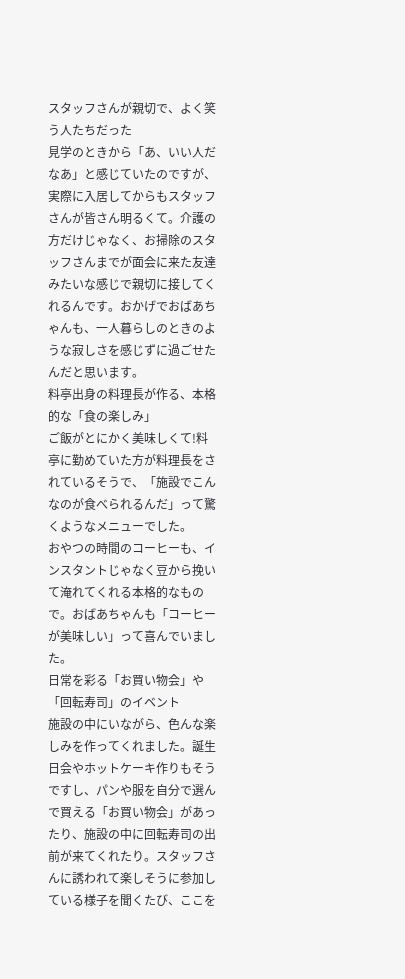スタッフさんが親切で、よく笑う人たちだった
見学のときから「あ、いい人だなあ」と感じていたのですが、実際に入居してからもスタッフさんが皆さん明るくて。介護の方だけじゃなく、お掃除のスタッフさんまでが面会に来た友達みたいな感じで親切に接してくれるんです。おかげでおばあちゃんも、一人暮らしのときのような寂しさを感じずに過ごせたんだと思います。
料亭出身の料理長が作る、本格的な「食の楽しみ」
ご飯がとにかく美味しくて!料亭に勤めていた方が料理長をされているそうで、「施設でこんなのが食べられるんだ」って驚くようなメニューでした。
おやつの時間のコーヒーも、インスタントじゃなく豆から挽いて淹れてくれる本格的なもので。おばあちゃんも「コーヒーが美味しい」って喜んでいました。
日常を彩る「お買い物会」や「回転寿司」のイベント
施設の中にいながら、色んな楽しみを作ってくれました。誕生日会やホットケーキ作りもそうですし、パンや服を自分で選んで買える「お買い物会」があったり、施設の中に回転寿司の出前が来てくれたり。スタッフさんに誘われて楽しそうに参加している様子を聞くたび、ここを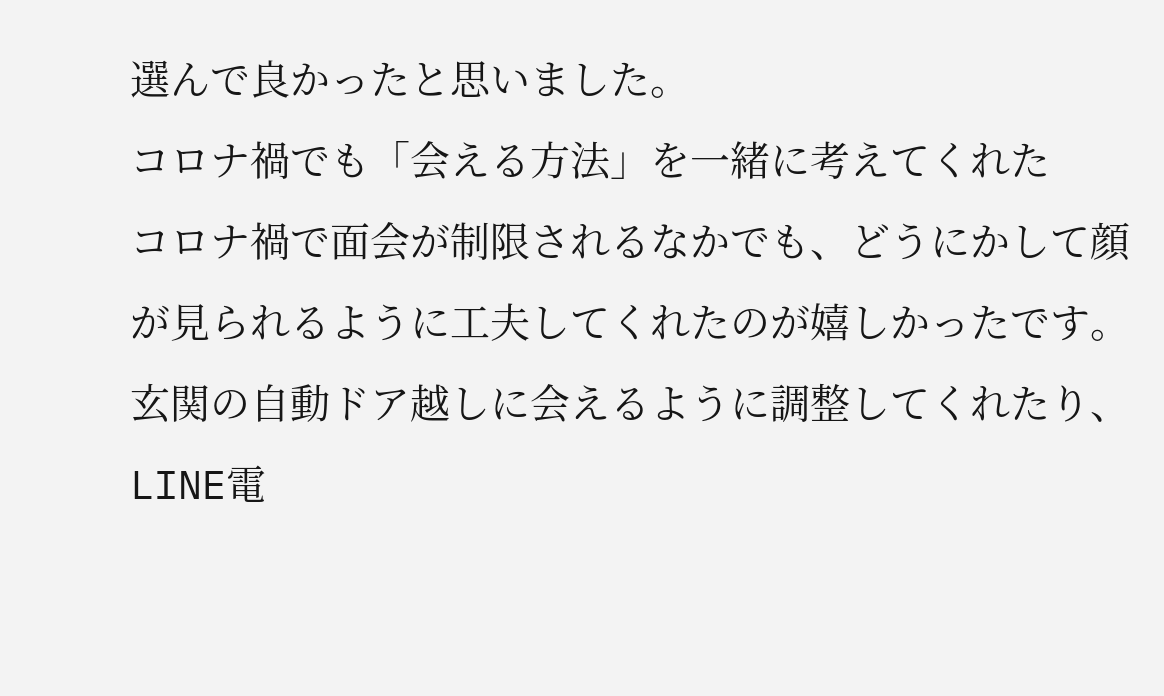選んで良かったと思いました。
コロナ禍でも「会える方法」を一緒に考えてくれた
コロナ禍で面会が制限されるなかでも、どうにかして顔が見られるように工夫してくれたのが嬉しかったです。玄関の自動ドア越しに会えるように調整してくれたり、LINE電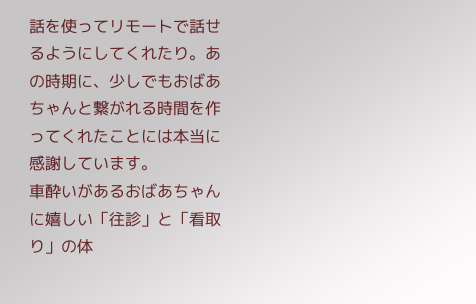話を使ってリモートで話せるようにしてくれたり。あの時期に、少しでもおばあちゃんと繋がれる時間を作ってくれたことには本当に感謝しています。
車酔いがあるおばあちゃんに嬉しい「往診」と「看取り」の体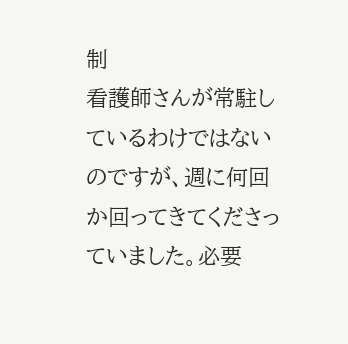制
看護師さんが常駐しているわけではないのですが、週に何回か回ってきてくださっていました。必要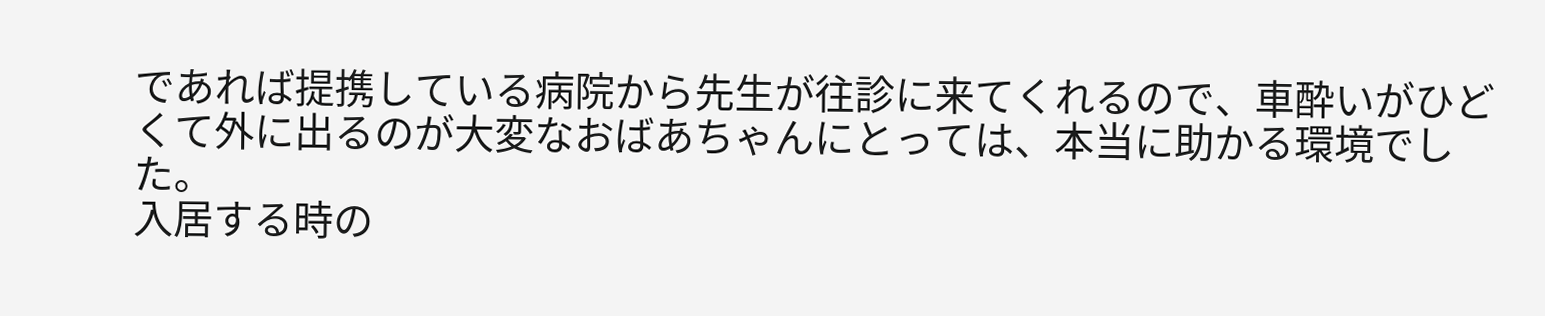であれば提携している病院から先生が往診に来てくれるので、車酔いがひどくて外に出るのが大変なおばあちゃんにとっては、本当に助かる環境でした。
入居する時の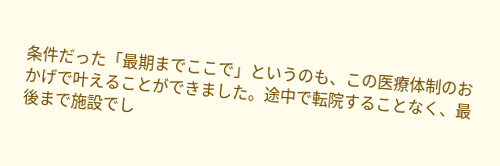条件だった「最期までここで」というのも、この医療体制のおかげで叶えることができました。途中で転院することなく、最後まで施設でし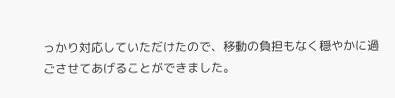っかり対応していただけたので、移動の負担もなく穏やかに過ごさせてあげることができました。